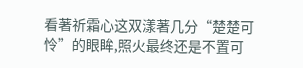看著祈霜心这双漾著几分“楚楚可怜”的眼眸,照火最终还是不置可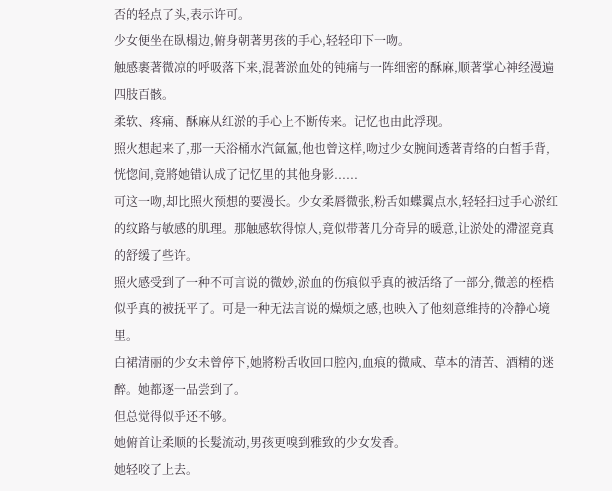否的轻点了头,表示许可。
少女便坐在臥榻边,俯身朝著男孩的手心,轻轻印下一吻。
触感裹著微凉的呼吸落下来,混著淤血处的钝痛与一阵细密的酥麻,顺著掌心神经漫遍四肢百骸。
柔软、疼痛、酥麻从红淤的手心上不断传来。记忆也由此浮现。
照火想起来了,那一天浴桶水汽氤氳,他也曾这样,吻过少女腕间透著青络的白皙手背,恍惚间,竟將她错认成了记忆里的其他身影......
可这一吻,却比照火预想的要漫长。少女柔唇微张,粉舌如蝶翼点水,轻轻扫过手心淤红的纹路与敏感的肌理。那触感软得惊人,竟似带著几分奇异的暖意,让淤处的滯涩竟真的舒缓了些许。
照火感受到了一种不可言说的微妙,淤血的伤痕似乎真的被活络了一部分,微恙的桎梏似乎真的被抚平了。可是一种无法言说的燥烦之感,也映入了他刻意维持的冷静心境里。
白裙清丽的少女未曾停下,她將粉舌收回口腔內,血痕的微咸、草本的清苦、酒精的迷醉。她都逐一品尝到了。
但总觉得似乎还不够。
她俯首让柔顺的长髮流动,男孩更嗅到雅致的少女发香。
她轻咬了上去。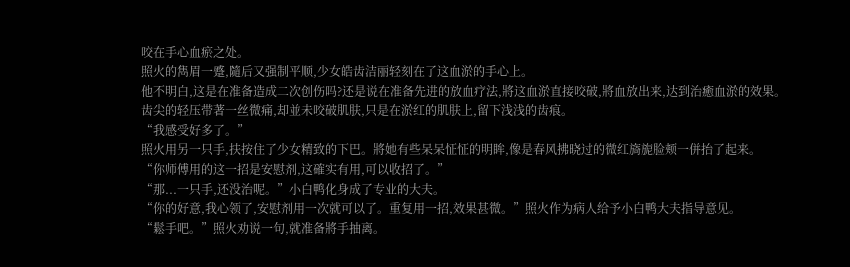咬在手心血瘀之处。
照火的雋眉一蹙,隨后又强制平顺,少女皓齿洁丽轻刻在了这血淤的手心上。
他不明白,这是在准备造成二次创伤吗?还是说在准备先进的放血疗法,將这血淤直接咬破,將血放出来,达到治癒血淤的效果。
齿尖的轻压带著一丝微痛,却並未咬破肌肤,只是在淤红的肌肤上,留下浅浅的齿痕。
“我感受好多了。”
照火用另一只手,扶按住了少女精致的下巴。將她有些呆呆怔怔的明眸,像是春风拂晓过的微红旖旎脸颊一併抬了起来。
“你师傅用的这一招是安慰剂,这確实有用,可以收招了。”
“那...一只手,还没治呢。”小白鸭化身成了专业的大夫。
“你的好意,我心领了,安慰剂用一次就可以了。重复用一招,效果甚微。”照火作为病人给予小白鸭大夫指导意见。
“鬆手吧。”照火劝说一句,就准备將手抽离。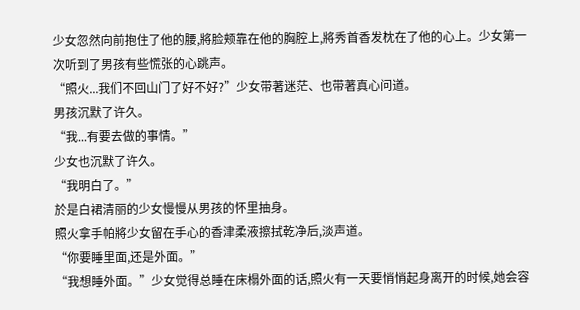少女忽然向前抱住了他的腰,將脸颊靠在他的胸腔上,將秀首香发枕在了他的心上。少女第一次听到了男孩有些慌张的心跳声。
“照火...我们不回山门了好不好?”少女带著迷茫、也带著真心问道。
男孩沉默了许久。
“我...有要去做的事情。”
少女也沉默了许久。
“我明白了。”
於是白裙清丽的少女慢慢从男孩的怀里抽身。
照火拿手帕將少女留在手心的香津柔液擦拭乾净后,淡声道。
“你要睡里面,还是外面。”
“我想睡外面。”少女觉得总睡在床榻外面的话,照火有一天要悄悄起身离开的时候,她会容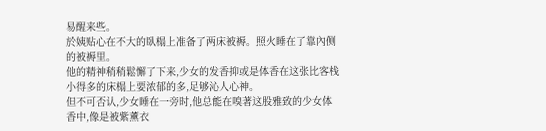易醒来些。
於姨贴心在不大的臥榻上准备了两床被褥。照火睡在了靠內侧的被褥里。
他的精神稍稍鬆懈了下来,少女的发香抑或是体香在这张比客栈小得多的床榻上要浓郁的多,足够沁人心神。
但不可否认,少女睡在一旁时,他总能在嗅著这股雅致的少女体香中,像是被紫薰衣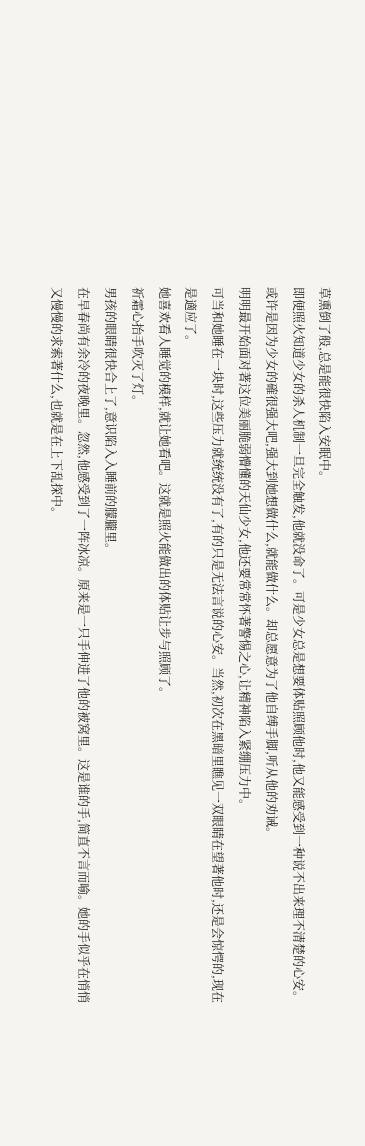草熏倒了般,总是能很快陷入安眠中。
即便照火知道少女的杀人机制一旦完全触发,他就没命了。可是少女总是想要体贴照顾他时,他又能感受到一种说不出来理不清楚的心安。
或许是因为少女的確很强大吧,强大到她想做什么,就能做什么。却总愿意为了他自缚手脚,听从他的劝诫。
明明最开始面对著这位美丽脆弱懵懂的天仙少女,他还要常常怀著警惕之心,让精神陷入紧绷压力中。
可当和她睡在一块时,这些压力就统统没有了,有的只是无法言说的心安。当然,初次在黑暗里瞧见一双眼睛在望著他时,还是会惊愕的,现在是適应了。
她喜欢看人睡觉的模样,就让她看吧。这就是照火能做出的体贴让步与照顾了。
祈霜心抬手吹灭了灯。
男孩的眼睛很快合上了,意识陷入入睡前的朦朧里。
在早春尚有余冷的夜晚里。忽然,他感受到了一阵冰凉。原来是一只手伸进了他的被窝里。这是谁的手,简直不言而喻。她的手似乎在悄悄又慢慢的求索著什么,也就是在上下乱探中。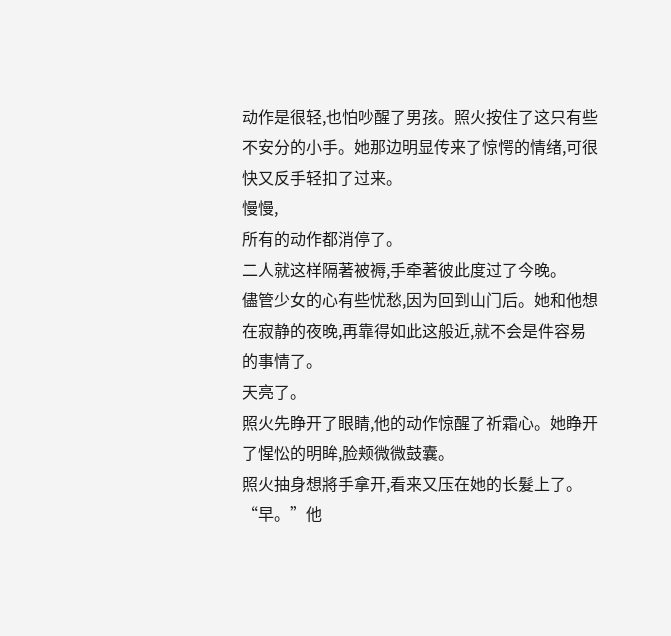动作是很轻,也怕吵醒了男孩。照火按住了这只有些不安分的小手。她那边明显传来了惊愕的情绪,可很快又反手轻扣了过来。
慢慢,
所有的动作都消停了。
二人就这样隔著被褥,手牵著彼此度过了今晚。
儘管少女的心有些忧愁,因为回到山门后。她和他想在寂静的夜晚,再靠得如此这般近,就不会是件容易的事情了。
天亮了。
照火先睁开了眼睛,他的动作惊醒了祈霜心。她睁开了惺忪的明眸,脸颊微微鼓囊。
照火抽身想將手拿开,看来又压在她的长髮上了。
“早。”他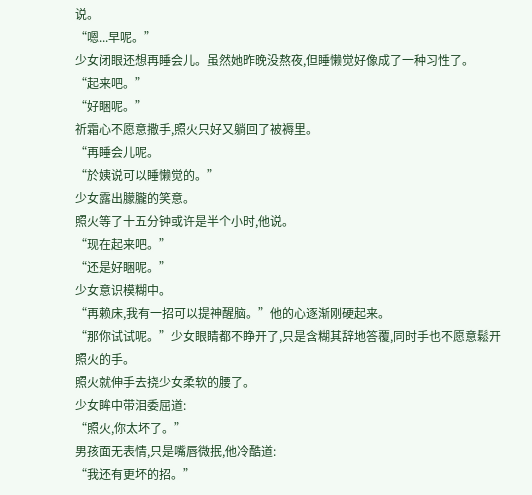说。
“嗯...早呢。”
少女闭眼还想再睡会儿。虽然她昨晚没熬夜,但睡懒觉好像成了一种习性了。
“起来吧。”
“好睏呢。”
祈霜心不愿意撒手,照火只好又躺回了被褥里。
“再睡会儿呢。
“於姨说可以睡懒觉的。”
少女露出朦朧的笑意。
照火等了十五分钟或许是半个小时,他说。
“现在起来吧。”
“还是好睏呢。”
少女意识模糊中。
“再赖床,我有一招可以提神醒脑。”他的心逐渐刚硬起来。
“那你试试呢。”少女眼睛都不睁开了,只是含糊其辞地答覆,同时手也不愿意鬆开照火的手。
照火就伸手去挠少女柔软的腰了。
少女眸中带泪委屈道:
“照火,你太坏了。”
男孩面无表情,只是嘴唇微抿,他冷酷道:
“我还有更坏的招。”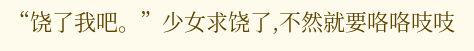“饶了我吧。”少女求饶了,不然就要咯咯吱吱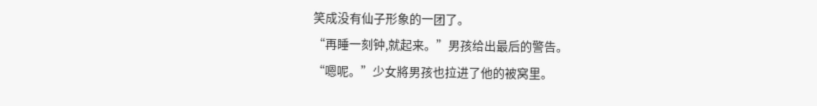笑成没有仙子形象的一团了。
“再睡一刻钟,就起来。”男孩给出最后的警告。
“嗯呢。”少女將男孩也拉进了他的被窝里。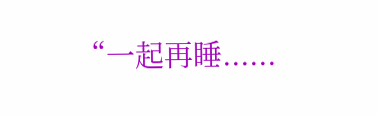“一起再睡......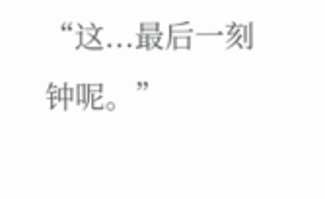“这...最后一刻钟呢。”